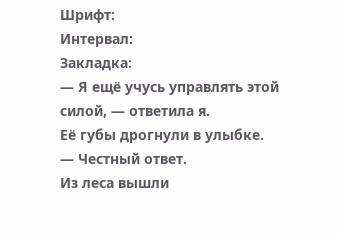Шрифт:
Интервал:
Закладка:
— Я ещё учусь управлять этой силой, — ответила я.
Её губы дрогнули в улыбке.
— Честный ответ.
Из леса вышли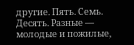другие. Пять. Семь. Десять. Разные — молодые и пожилые,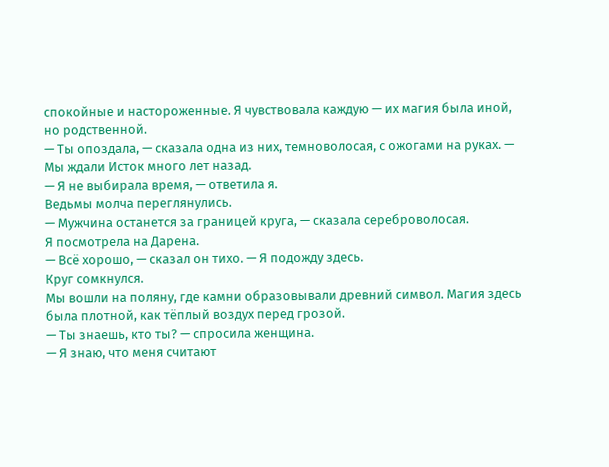спокойные и настороженные. Я чувствовала каждую — их магия была иной, но родственной.
— Ты опоздала, — сказала одна из них, темноволосая, с ожогами на руках. — Мы ждали Исток много лет назад.
— Я не выбирала время, — ответила я.
Ведьмы молча переглянулись.
— Мужчина останется за границей круга, — сказала сереброволосая.
Я посмотрела на Дарена.
— Всё хорошо, — сказал он тихо. — Я подожду здесь.
Круг сомкнулся.
Мы вошли на поляну, где камни образовывали древний символ. Магия здесь была плотной, как тёплый воздух перед грозой.
— Ты знаешь, кто ты? — спросила женщина.
— Я знаю, что меня считают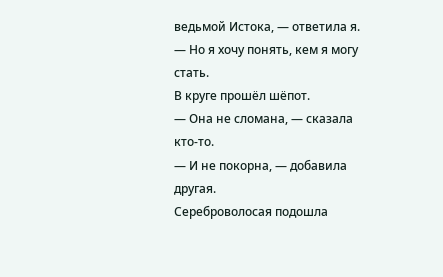ведьмой Истока, — ответила я. — Но я хочу понять, кем я могу стать.
В круге прошёл шёпот.
— Она не сломана, — сказала кто-то.
— И не покорна, — добавила другая.
Сереброволосая подошла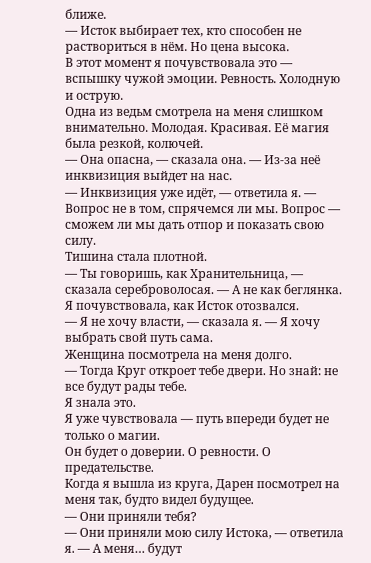ближе.
— Исток выбирает тех, кто способен не раствориться в нём. Но цена высока.
В этот момент я почувствовала это — вспышку чужой эмоции. Ревность. Холодную и острую.
Одна из ведьм смотрела на меня слишком внимательно. Молодая. Красивая. Её магия была резкой, колючей.
— Она опасна, — сказала она. — Из-за неё инквизиция выйдет на нас.
— Инквизиция уже идёт, — ответила я. — Вопрос не в том, спрячемся ли мы. Вопрос — сможем ли мы дать отпор и показать свою силу.
Тишина стала плотной.
— Ты говоришь, как Хранительница, — сказала сереброволосая. — А не как беглянка.
Я почувствовала, как Исток отозвался.
— Я не хочу власти, — сказала я. — Я хочу выбрать свой путь сама.
Женщина посмотрела на меня долго.
— Тогда Круг откроет тебе двери. Но знай: не все будут рады тебе.
Я знала это.
Я уже чувствовала — путь впереди будет не только о магии.
Он будет о доверии. О ревности. О предательстве.
Когда я вышла из круга, Дарен посмотрел на меня так, будто видел будущее.
— Они приняли тебя?
— Они приняли мою силу Истока, — ответила я. — А меня… будут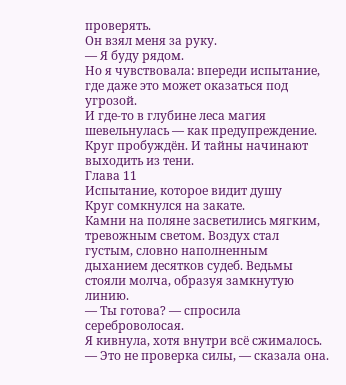проверять.
Он взял меня за руку.
— Я буду рядом.
Но я чувствовала: впереди испытание, где даже это может оказаться под угрозой.
И где-то в глубине леса магия шевельнулась — как предупреждение.
Круг пробуждён. И тайны начинают выходить из тени.
Глава 11
Испытание, которое видит душу
Круг сомкнулся на закате.
Камни на поляне засветились мягким, тревожным светом. Воздух стал густым, словно наполненным дыханием десятков судеб. Ведьмы стояли молча, образуя замкнутую линию.
— Ты готова? — спросила сереброволосая.
Я кивнула, хотя внутри всё сжималось.
— Это не проверка силы, — сказала она.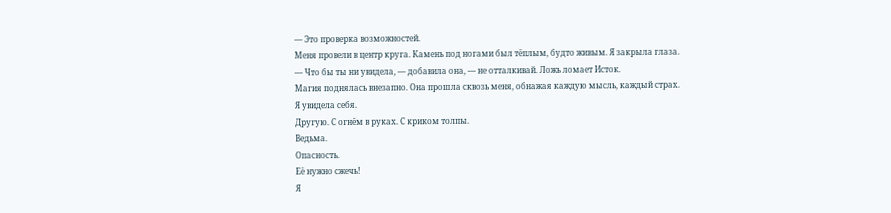— Это проверка возможностей.
Меня провели в центр круга. Камень под ногами был тёплым, будто живым. Я закрыла глаза.
— Что бы ты ни увидела, — добавила она, — не отталкивай. Ложь ломает Исток.
Магия поднялась внезапно. Она прошла сквозь меня, обнажая каждую мысль, каждый страх.
Я увидела себя.
Другую. С огнём в руках. С криком толпы.
Ведьма.
Опасность.
Её нужно сжечь!
Я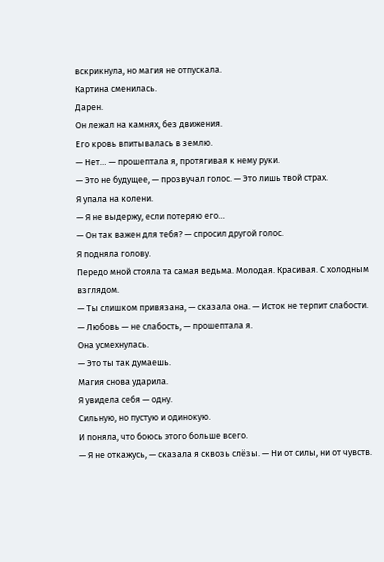вскрикнула, но магия не отпускала.
Картина сменилась.
Дарен.
Он лежал на камнях, без движения.
Его кровь впитывалась в землю.
— Нет… — прошептала я, протягивая к нему руки.
— Это не будущее, — прозвучал голос. — Это лишь твой страх.
Я упала на колени.
— Я не выдержу, если потеряю его…
— Он так важен для тебя? — спросил другой голос.
Я подняла голову.
Передо мной стояла та самая ведьма. Молодая. Красивая. С холодным взглядом.
— Ты слишком привязана, — сказала она. — Исток не терпит слабости.
— Любовь — не слабость, — прошептала я.
Она усмехнулась.
— Это ты так думаешь.
Магия снова ударила.
Я увидела себя — одну.
Сильную, но пустую и одинокую.
И поняла, что боюсь этого больше всего.
— Я не откажусь, — сказала я сквозь слёзы. — Ни от силы, ни от чувств.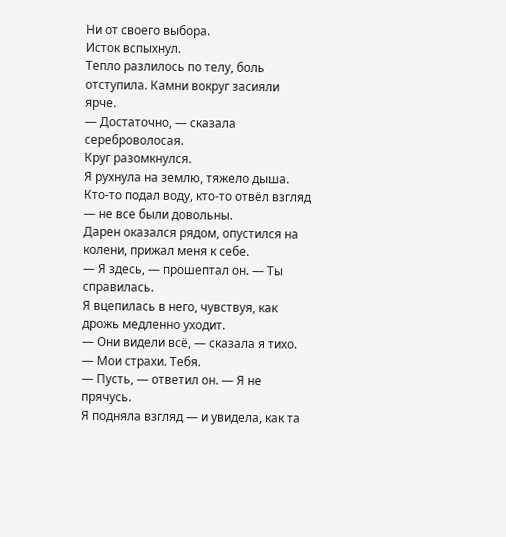Ни от своего выбора.
Исток вспыхнул.
Тепло разлилось по телу, боль отступила. Камни вокруг засияли ярче.
— Достаточно, — сказала сереброволосая.
Круг разомкнулся.
Я рухнула на землю, тяжело дыша. Кто-то подал воду, кто-то отвёл взгляд — не все были довольны.
Дарен оказался рядом, опустился на колени, прижал меня к себе.
— Я здесь, — прошептал он. — Ты справилась.
Я вцепилась в него, чувствуя, как дрожь медленно уходит.
— Они видели всё, — сказала я тихо. — Мои страхи. Тебя.
— Пусть, — ответил он. — Я не прячусь.
Я подняла взгляд — и увидела, как та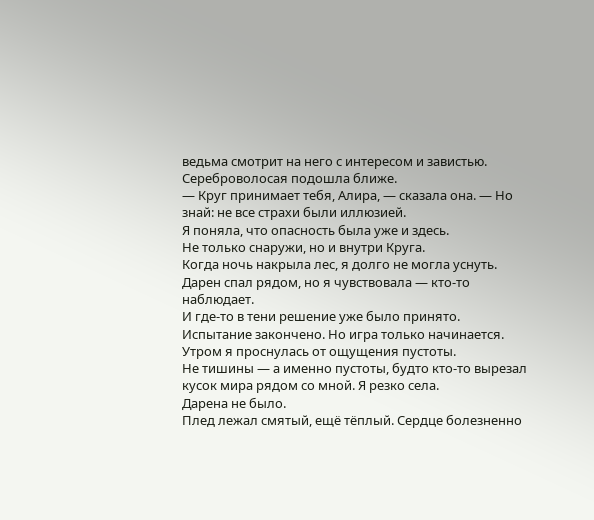ведьма смотрит на него с интересом и завистью.
Сереброволосая подошла ближе.
— Круг принимает тебя, Алира, — сказала она. — Но знай: не все страхи были иллюзией.
Я поняла, что опасность была уже и здесь.
Не только снаружи, но и внутри Круга.
Когда ночь накрыла лес, я долго не могла уснуть. Дарен спал рядом, но я чувствовала — кто-то наблюдает.
И где-то в тени решение уже было принято.
Испытание закончено. Но игра только начинается.
Утром я проснулась от ощущения пустоты.
Не тишины — а именно пустоты, будто кто-то вырезал кусок мира рядом со мной. Я резко села.
Дарена не было.
Плед лежал смятый, ещё тёплый. Сердце болезненно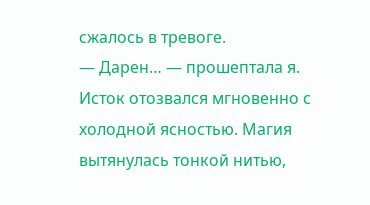сжалось в тревоге.
— Дарен… — прошептала я.
Исток отозвался мгновенно с холодной ясностью. Магия вытянулась тонкой нитью,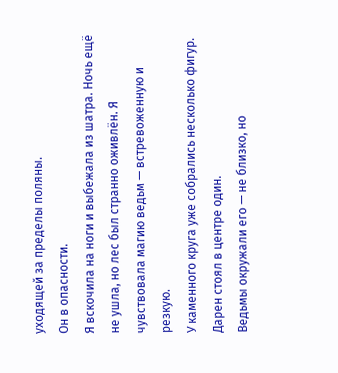уходящей за пределы поляны.
Он в опасности.
Я вскочила на ноги и выбежала из шатра. Ночь ещё не ушла, но лес был странно оживлён. Я чувствовала магию ведьм — встревоженную и резкую.
У каменного круга уже собрались несколько фигур.
Дарен стоял в центре один.
Ведьмы окружали его — не близко, но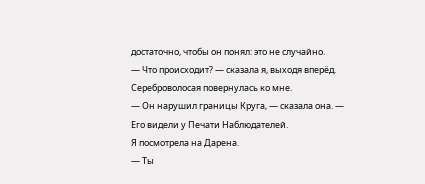достаточно, чтобы он понял: это не случайно.
— Что происходит? — сказала я, выходя вперёд.
Сереброволосая повернулась ко мне.
— Он нарушил границы Круга, — сказала она. — Его видели у Печати Наблюдателей.
Я посмотрела на Дарена.
— Ты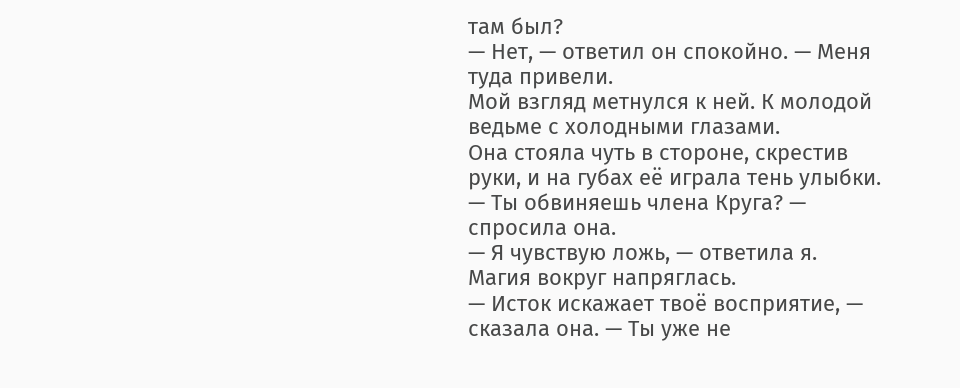там был?
— Нет, — ответил он спокойно. — Меня туда привели.
Мой взгляд метнулся к ней. К молодой ведьме с холодными глазами.
Она стояла чуть в стороне, скрестив руки, и на губах её играла тень улыбки.
— Ты обвиняешь члена Круга? — спросила она.
— Я чувствую ложь, — ответила я.
Магия вокруг напряглась.
— Исток искажает твоё восприятие, — сказала она. — Ты уже не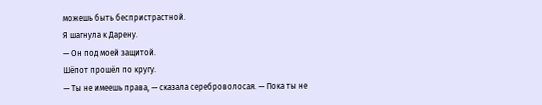можешь быть беспристрастной.
Я шагнула к Дарену.
— Он под моей защитой.
Шёпот прошёл по кругу.
— Ты не имеешь права, — сказала сереброволосая. — Пока ты не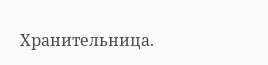Хранительница.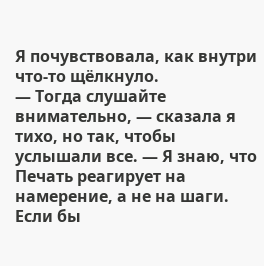Я почувствовала, как внутри что-то щёлкнуло.
— Тогда слушайте внимательно, — сказала я тихо, но так, чтобы услышали все. — Я знаю, что Печать реагирует на намерение, а не на шаги. Если бы